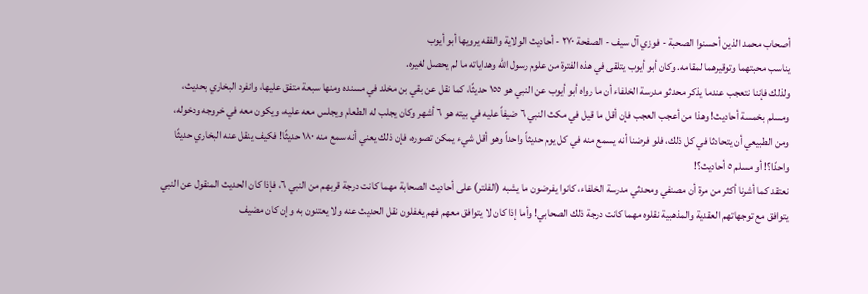أصحاب محمد الذين أحسنوا الصحبة - فوزي آل سيف - الصفحة ٢٧٠ - أحاديث الولاية والفقه يرويها أبو أيوب
يناسب محبتهما وتوقيرهما لمقامه. وكان أبو أيوب يتلقى في هذه الفترة من علوم رسول الله وهداياته ما لم يحصل لغيره.
ولذلك فإننا نتعجب عندما يذكر محدثو مدرسة الخلفاء أن ما رواه أبو أيوب عن النبي هو ١٥٥ حديثًا، كما نقل عن بقي بن مخلد في مسنده ومنها سبعة متفق عليها، وانفرد البخاري بحديث، ومسلم بخمسة أحاديث! وهذا من أعجب العجب فإن أقل ما قيل في مكث النبي ٦ ضيفاً عليه في بيته هو ٦ أشهر وكان يجلب له الطعام ويجلس معه عليه، ويكون معه في خروجه ودخوله، ومن الطبيعي أن يتحادثا في كل ذلك، فلو فرضنا أنه يسمع منه في كل يوم حديثاً واحداً وهو أقل شيء يمكن تصوره، فإن ذلك يعني أنه سمع منه ١٨٠ حديثًا! فكيف ينقل عنه البخاري حديثًا واحدًا؟! أو مسلم ٥ أحاديث؟!
نعتقد كما أشرنا أكثر من مرة أن مصنفي ومحدثي مدرسة الخلفاء، كانوا يفرضون ما يشبه (الفلتر) على أحاديث الصحابة مهما كانت درجة قربهم من النبي ٦، فإذا كان الحديث المنقول عن النبي يتوافق مع توجهاتهم العقدية والمذهبية نقلوه مهما كانت درجة ذلك الصحابي! وأما إذا كان لا يتوافق معهم فهم يغفلون نقل الحديث عنه ولا يعتنون به وإن كان مضيف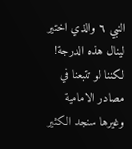النبي ٦ والذي اختير لينال هذه الدرجة!
لكننا لو تتبعنا في مصادر الامامية وغيرها سنجد الكثير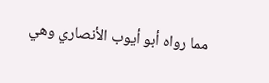مما رواه أبو أيوب الأنصاري وهي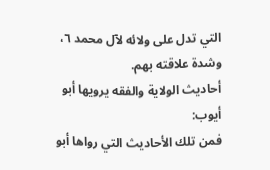التي تدل على ولائه لآل محمد ٦، وشدة علاقته بهم.
أحاديث الولاية والفقه يرويها أبو أيوب:
فمن تلك الأحاديث التي رواها أبو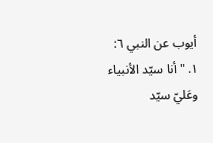أيوب عن النبي ٦:
١. " أنا سيّد الأنبياء وعَليّ سيّد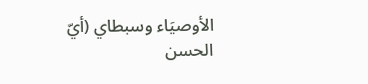الأوصيَاء وسبطاي (أيّ الحسن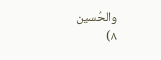والحُسين
٨)